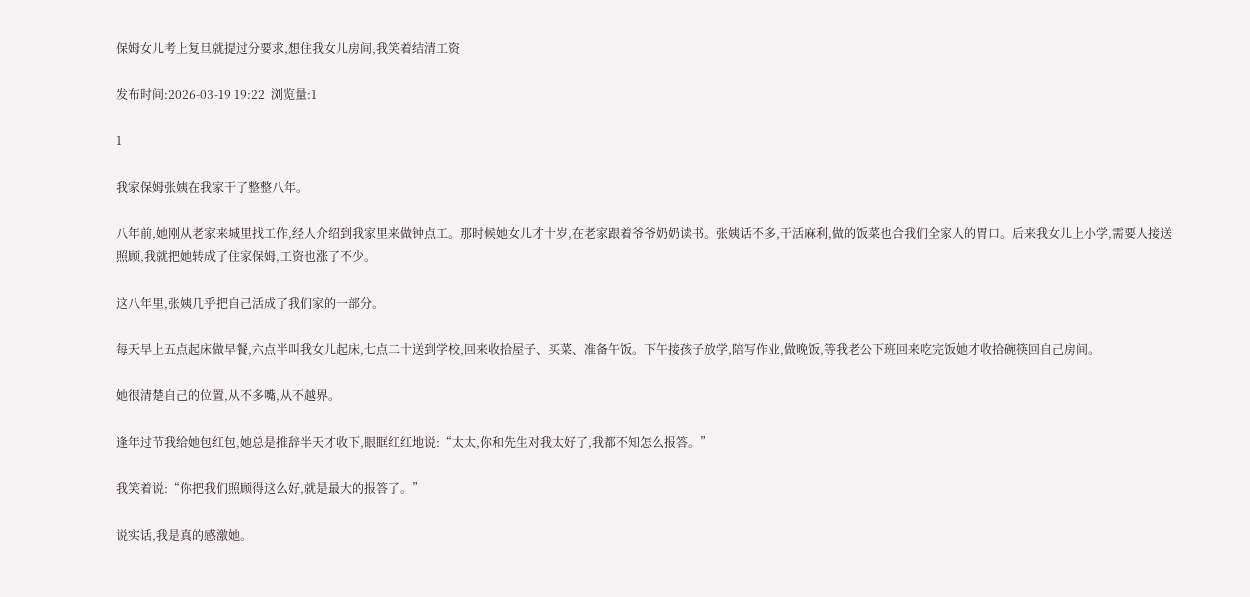保姆女儿考上复旦就提过分要求,想住我女儿房间,我笑着结清工资

发布时间:2026-03-19 19:22  浏览量:1

1

我家保姆张姨在我家干了整整八年。

八年前,她刚从老家来城里找工作,经人介绍到我家里来做钟点工。那时候她女儿才十岁,在老家跟着爷爷奶奶读书。张姨话不多,干活麻利,做的饭菜也合我们全家人的胃口。后来我女儿上小学,需要人接送照顾,我就把她转成了住家保姆,工资也涨了不少。

这八年里,张姨几乎把自己活成了我们家的一部分。

每天早上五点起床做早餐,六点半叫我女儿起床,七点二十送到学校,回来收拾屋子、买菜、准备午饭。下午接孩子放学,陪写作业,做晚饭,等我老公下班回来吃完饭她才收拾碗筷回自己房间。

她很清楚自己的位置,从不多嘴,从不越界。

逢年过节我给她包红包,她总是推辞半天才收下,眼眶红红地说:“太太,你和先生对我太好了,我都不知怎么报答。”

我笑着说:“你把我们照顾得这么好,就是最大的报答了。”

说实话,我是真的感激她。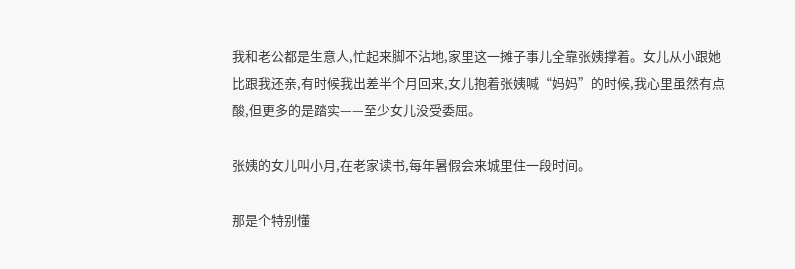我和老公都是生意人,忙起来脚不沾地,家里这一摊子事儿全靠张姨撑着。女儿从小跟她比跟我还亲,有时候我出差半个月回来,女儿抱着张姨喊“妈妈”的时候,我心里虽然有点酸,但更多的是踏实——至少女儿没受委屈。

张姨的女儿叫小月,在老家读书,每年暑假会来城里住一段时间。

那是个特别懂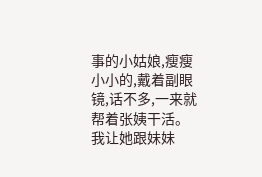事的小姑娘,瘦瘦小小的,戴着副眼镜,话不多,一来就帮着张姨干活。我让她跟妹妹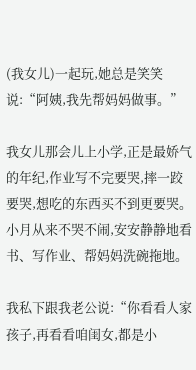(我女儿)一起玩,她总是笑笑说:“阿姨,我先帮妈妈做事。”

我女儿那会儿上小学,正是最娇气的年纪,作业写不完要哭,摔一跤要哭,想吃的东西买不到更要哭。小月从来不哭不闹,安安静静地看书、写作业、帮妈妈洗碗拖地。

我私下跟我老公说:“你看看人家孩子,再看看咱闺女,都是小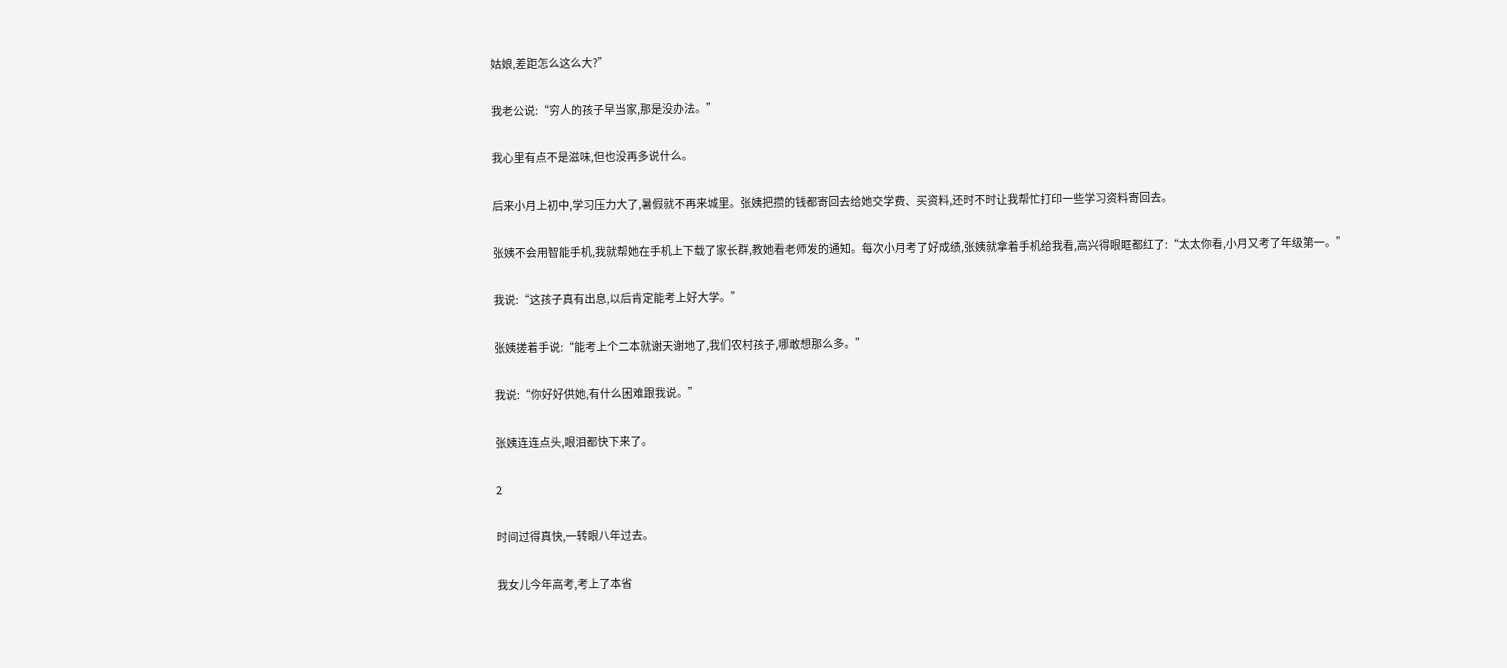姑娘,差距怎么这么大?”

我老公说:“穷人的孩子早当家,那是没办法。”

我心里有点不是滋味,但也没再多说什么。

后来小月上初中,学习压力大了,暑假就不再来城里。张姨把攒的钱都寄回去给她交学费、买资料,还时不时让我帮忙打印一些学习资料寄回去。

张姨不会用智能手机,我就帮她在手机上下载了家长群,教她看老师发的通知。每次小月考了好成绩,张姨就拿着手机给我看,高兴得眼眶都红了:“太太你看,小月又考了年级第一。”

我说:“这孩子真有出息,以后肯定能考上好大学。”

张姨搓着手说:“能考上个二本就谢天谢地了,我们农村孩子,哪敢想那么多。”

我说:“你好好供她,有什么困难跟我说。”

张姨连连点头,眼泪都快下来了。

2

时间过得真快,一转眼八年过去。

我女儿今年高考,考上了本省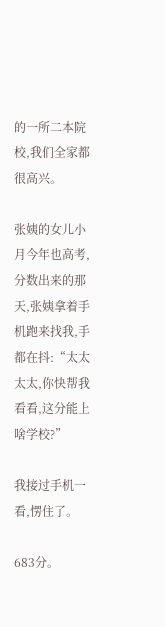的一所二本院校,我们全家都很高兴。

张姨的女儿小月今年也高考,分数出来的那天,张姨拿着手机跑来找我,手都在抖:“太太太太,你快帮我看看,这分能上啥学校?”

我接过手机一看,愣住了。

683分。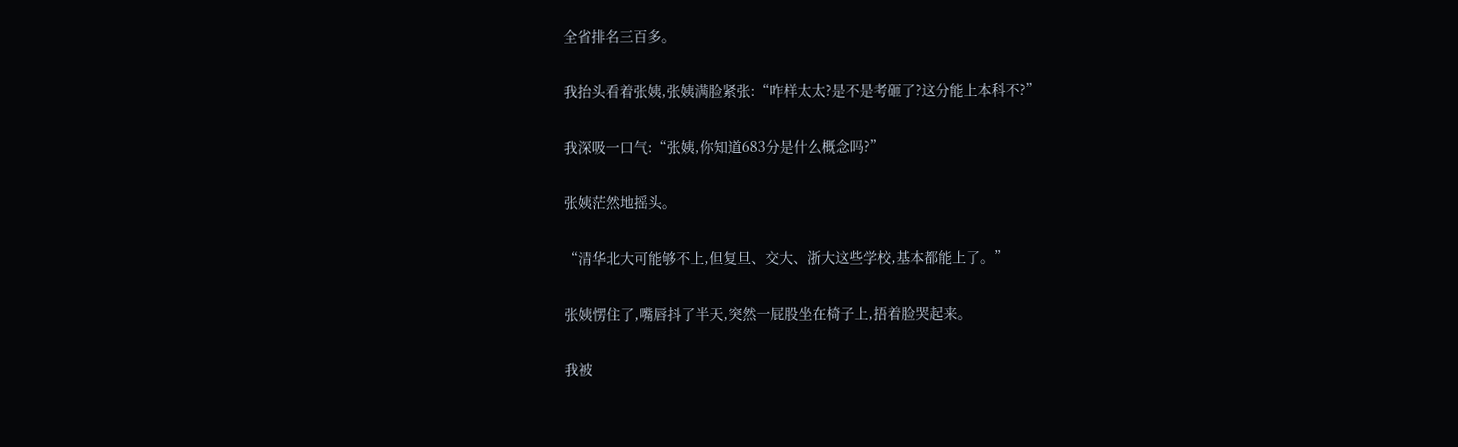全省排名三百多。

我抬头看着张姨,张姨满脸紧张:“咋样太太?是不是考砸了?这分能上本科不?”

我深吸一口气:“张姨,你知道683分是什么概念吗?”

张姨茫然地摇头。

“清华北大可能够不上,但复旦、交大、浙大这些学校,基本都能上了。”

张姨愣住了,嘴唇抖了半天,突然一屁股坐在椅子上,捂着脸哭起来。

我被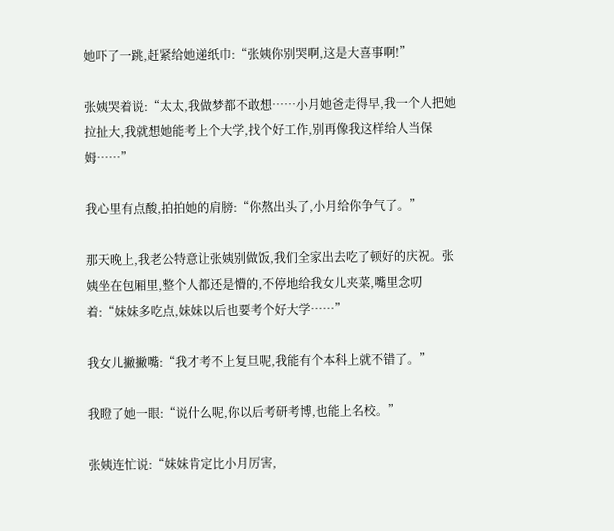她吓了一跳,赶紧给她递纸巾:“张姨你别哭啊,这是大喜事啊!”

张姨哭着说:“太太,我做梦都不敢想……小月她爸走得早,我一个人把她拉扯大,我就想她能考上个大学,找个好工作,别再像我这样给人当保姆……”

我心里有点酸,拍拍她的肩膀:“你熬出头了,小月给你争气了。”

那天晚上,我老公特意让张姨别做饭,我们全家出去吃了顿好的庆祝。张姨坐在包厢里,整个人都还是懵的,不停地给我女儿夹菜,嘴里念叨着:“妹妹多吃点,妹妹以后也要考个好大学……”

我女儿撇撇嘴:“我才考不上复旦呢,我能有个本科上就不错了。”

我瞪了她一眼:“说什么呢,你以后考研考博,也能上名校。”

张姨连忙说:“妹妹肯定比小月厉害,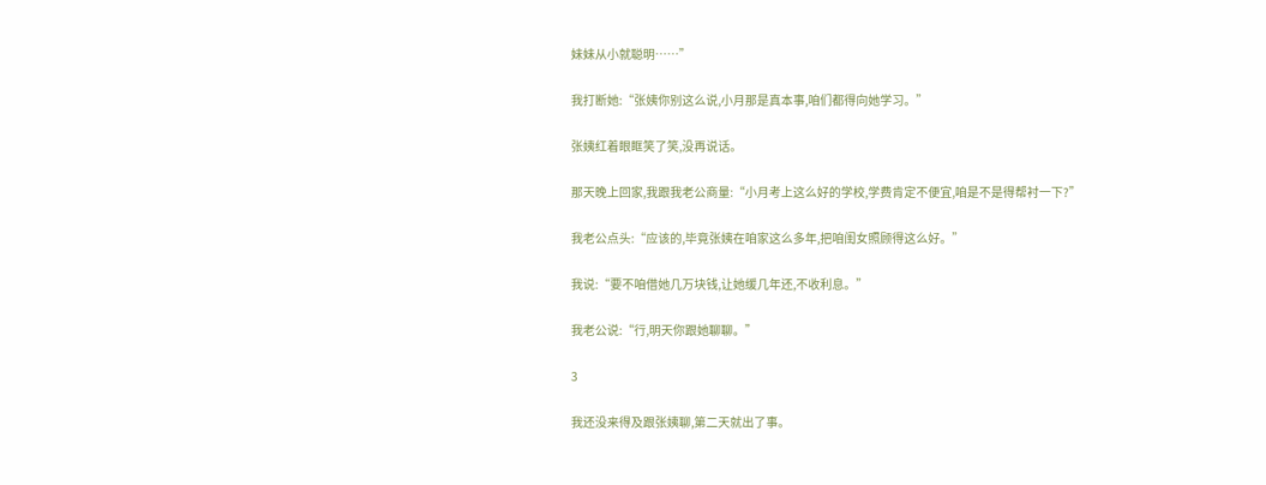妹妹从小就聪明……”

我打断她:“张姨你别这么说,小月那是真本事,咱们都得向她学习。”

张姨红着眼眶笑了笑,没再说话。

那天晚上回家,我跟我老公商量:“小月考上这么好的学校,学费肯定不便宜,咱是不是得帮衬一下?”

我老公点头:“应该的,毕竟张姨在咱家这么多年,把咱闺女照顾得这么好。”

我说:“要不咱借她几万块钱,让她缓几年还,不收利息。”

我老公说:“行,明天你跟她聊聊。”

3

我还没来得及跟张姨聊,第二天就出了事。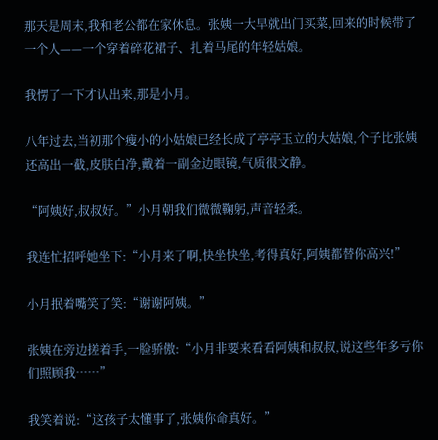那天是周末,我和老公都在家休息。张姨一大早就出门买菜,回来的时候带了一个人——一个穿着碎花裙子、扎着马尾的年轻姑娘。

我愣了一下才认出来,那是小月。

八年过去,当初那个瘦小的小姑娘已经长成了亭亭玉立的大姑娘,个子比张姨还高出一截,皮肤白净,戴着一副金边眼镜,气质很文静。

“阿姨好,叔叔好。”小月朝我们微微鞠躬,声音轻柔。

我连忙招呼她坐下:“小月来了啊,快坐快坐,考得真好,阿姨都替你高兴!”

小月抿着嘴笑了笑:“谢谢阿姨。”

张姨在旁边搓着手,一脸骄傲:“小月非要来看看阿姨和叔叔,说这些年多亏你们照顾我……”

我笑着说:“这孩子太懂事了,张姨你命真好。”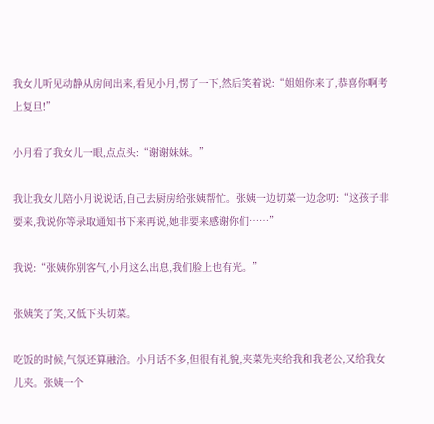我女儿听见动静从房间出来,看见小月,愣了一下,然后笑着说:“姐姐你来了,恭喜你啊考上复旦!”

小月看了我女儿一眼,点点头:“谢谢妹妹。”

我让我女儿陪小月说说话,自己去厨房给张姨帮忙。张姨一边切菜一边念叨:“这孩子非要来,我说你等录取通知书下来再说,她非要来感谢你们……”

我说:“张姨你别客气,小月这么出息,我们脸上也有光。”

张姨笑了笑,又低下头切菜。

吃饭的时候,气氛还算融洽。小月话不多,但很有礼貌,夹菜先夹给我和我老公,又给我女儿夹。张姨一个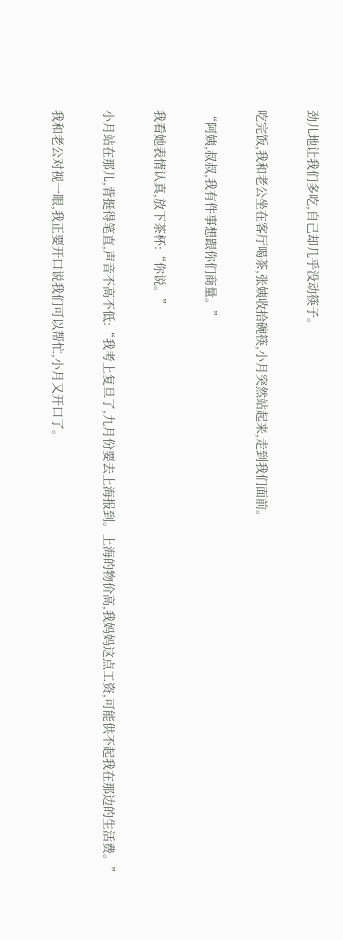劲儿地让我们多吃,自己却几乎没动筷子。

吃完饭,我和老公坐在客厅喝茶,张姨收拾碗筷,小月突然站起来,走到我们面前。

“阿姨,叔叔,我有件事想跟你们商量。”

我看她表情认真,放下茶杯:“你说。”

小月站在那儿,背挺得笔直,声音不高不低:“我考上复旦了,九月份要去上海报到。上海的物价高,我妈妈这点工资,可能供不起我在那边的生活费。”

我和老公对视一眼,我正要开口说我们可以帮忙,小月又开口了。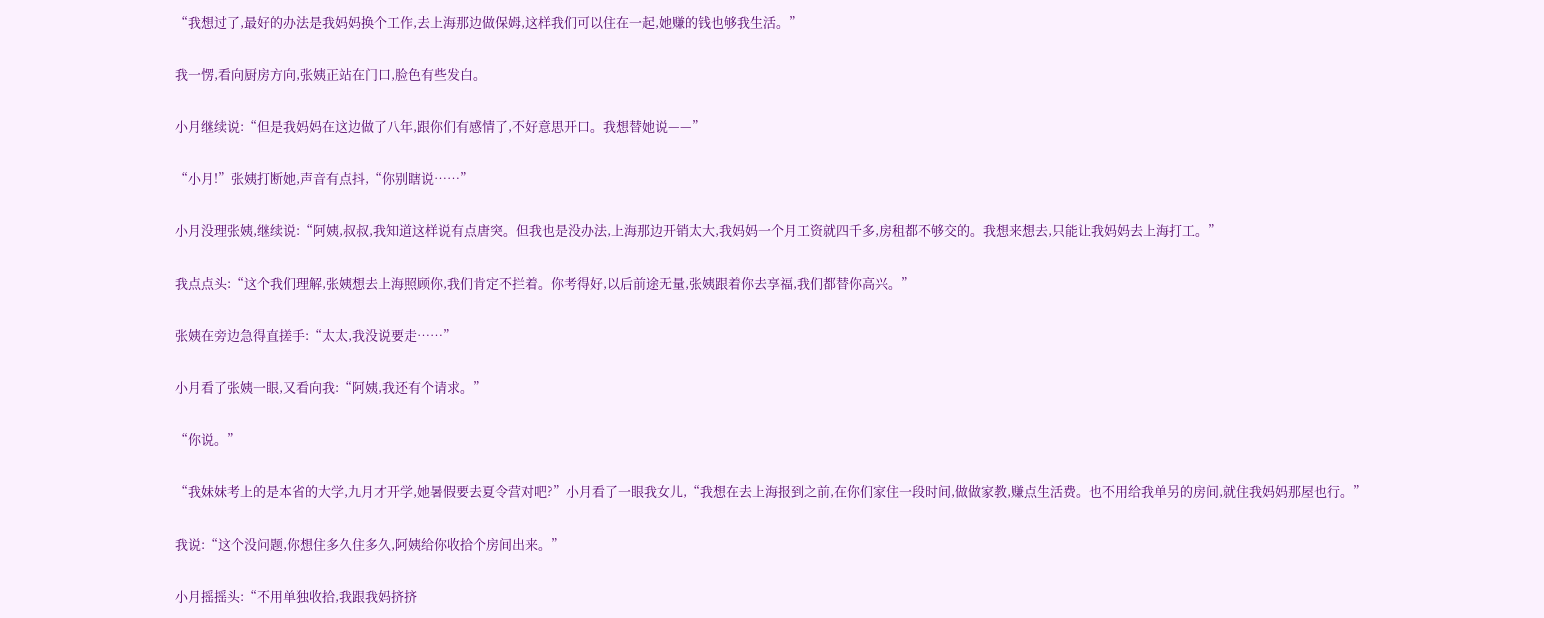“我想过了,最好的办法是我妈妈换个工作,去上海那边做保姆,这样我们可以住在一起,她赚的钱也够我生活。”

我一愣,看向厨房方向,张姨正站在门口,脸色有些发白。

小月继续说:“但是我妈妈在这边做了八年,跟你们有感情了,不好意思开口。我想替她说——”

“小月!”张姨打断她,声音有点抖,“你别瞎说……”

小月没理张姨,继续说:“阿姨,叔叔,我知道这样说有点唐突。但我也是没办法,上海那边开销太大,我妈妈一个月工资就四千多,房租都不够交的。我想来想去,只能让我妈妈去上海打工。”

我点点头:“这个我们理解,张姨想去上海照顾你,我们肯定不拦着。你考得好,以后前途无量,张姨跟着你去享福,我们都替你高兴。”

张姨在旁边急得直搓手:“太太,我没说要走……”

小月看了张姨一眼,又看向我:“阿姨,我还有个请求。”

“你说。”

“我妹妹考上的是本省的大学,九月才开学,她暑假要去夏令营对吧?”小月看了一眼我女儿,“我想在去上海报到之前,在你们家住一段时间,做做家教,赚点生活费。也不用给我单另的房间,就住我妈妈那屋也行。”

我说:“这个没问题,你想住多久住多久,阿姨给你收拾个房间出来。”

小月摇摇头:“不用单独收拾,我跟我妈挤挤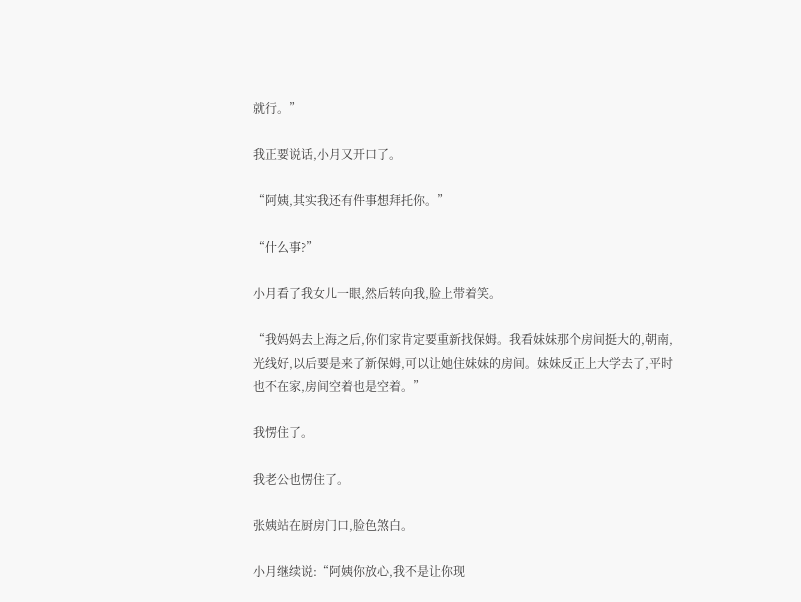就行。”

我正要说话,小月又开口了。

“阿姨,其实我还有件事想拜托你。”

“什么事?”

小月看了我女儿一眼,然后转向我,脸上带着笑。

“我妈妈去上海之后,你们家肯定要重新找保姆。我看妹妹那个房间挺大的,朝南,光线好,以后要是来了新保姆,可以让她住妹妹的房间。妹妹反正上大学去了,平时也不在家,房间空着也是空着。”

我愣住了。

我老公也愣住了。

张姨站在厨房门口,脸色煞白。

小月继续说:“阿姨你放心,我不是让你现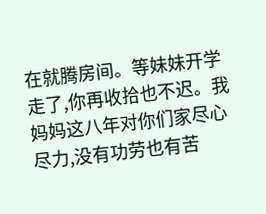在就腾房间。等妹妹开学走了,你再收拾也不迟。我妈妈这八年对你们家尽心尽力,没有功劳也有苦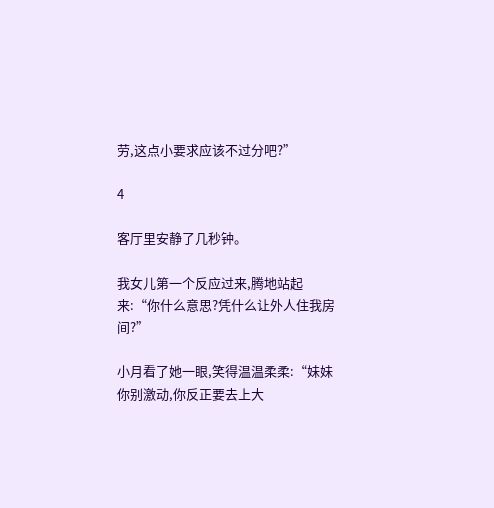劳,这点小要求应该不过分吧?”

4

客厅里安静了几秒钟。

我女儿第一个反应过来,腾地站起来:“你什么意思?凭什么让外人住我房间?”

小月看了她一眼,笑得温温柔柔:“妹妹你别激动,你反正要去上大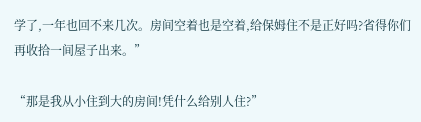学了,一年也回不来几次。房间空着也是空着,给保姆住不是正好吗?省得你们再收拾一间屋子出来。”

“那是我从小住到大的房间!凭什么给别人住?”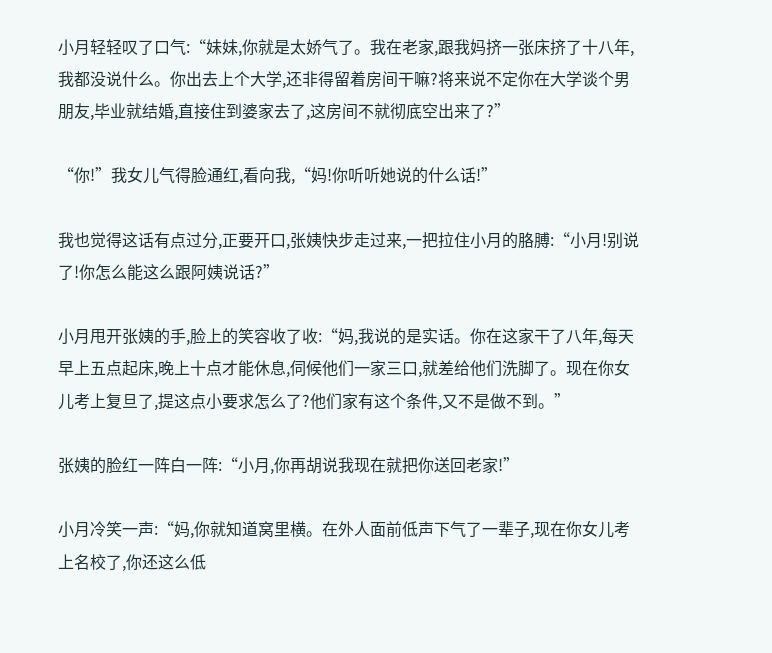小月轻轻叹了口气:“妹妹,你就是太娇气了。我在老家,跟我妈挤一张床挤了十八年,我都没说什么。你出去上个大学,还非得留着房间干嘛?将来说不定你在大学谈个男朋友,毕业就结婚,直接住到婆家去了,这房间不就彻底空出来了?”

“你!”我女儿气得脸通红,看向我,“妈!你听听她说的什么话!”

我也觉得这话有点过分,正要开口,张姨快步走过来,一把拉住小月的胳膊:“小月!别说了!你怎么能这么跟阿姨说话?”

小月甩开张姨的手,脸上的笑容收了收:“妈,我说的是实话。你在这家干了八年,每天早上五点起床,晚上十点才能休息,伺候他们一家三口,就差给他们洗脚了。现在你女儿考上复旦了,提这点小要求怎么了?他们家有这个条件,又不是做不到。”

张姨的脸红一阵白一阵:“小月,你再胡说我现在就把你送回老家!”

小月冷笑一声:“妈,你就知道窝里横。在外人面前低声下气了一辈子,现在你女儿考上名校了,你还这么低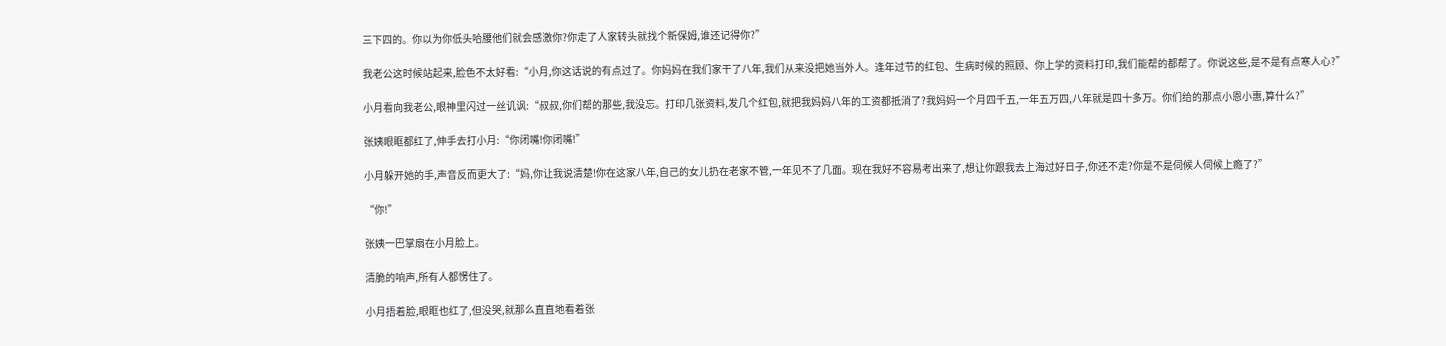三下四的。你以为你低头哈腰他们就会感激你?你走了人家转头就找个新保姆,谁还记得你?”

我老公这时候站起来,脸色不太好看:“小月,你这话说的有点过了。你妈妈在我们家干了八年,我们从来没把她当外人。逢年过节的红包、生病时候的照顾、你上学的资料打印,我们能帮的都帮了。你说这些,是不是有点寒人心?”

小月看向我老公,眼神里闪过一丝讥讽:“叔叔,你们帮的那些,我没忘。打印几张资料,发几个红包,就把我妈妈八年的工资都抵消了?我妈妈一个月四千五,一年五万四,八年就是四十多万。你们给的那点小恩小惠,算什么?”

张姨眼眶都红了,伸手去打小月:“你闭嘴!你闭嘴!”

小月躲开她的手,声音反而更大了:“妈,你让我说清楚!你在这家八年,自己的女儿扔在老家不管,一年见不了几面。现在我好不容易考出来了,想让你跟我去上海过好日子,你还不走?你是不是伺候人伺候上瘾了?”

“你!”

张姨一巴掌扇在小月脸上。

清脆的响声,所有人都愣住了。

小月捂着脸,眼眶也红了,但没哭,就那么直直地看着张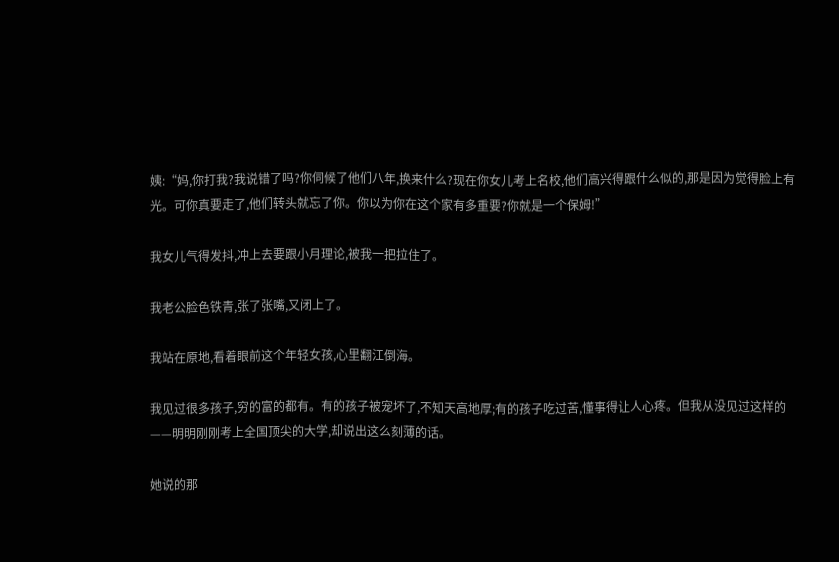姨:“妈,你打我?我说错了吗?你伺候了他们八年,换来什么?现在你女儿考上名校,他们高兴得跟什么似的,那是因为觉得脸上有光。可你真要走了,他们转头就忘了你。你以为你在这个家有多重要?你就是一个保姆!”

我女儿气得发抖,冲上去要跟小月理论,被我一把拉住了。

我老公脸色铁青,张了张嘴,又闭上了。

我站在原地,看着眼前这个年轻女孩,心里翻江倒海。

我见过很多孩子,穷的富的都有。有的孩子被宠坏了,不知天高地厚;有的孩子吃过苦,懂事得让人心疼。但我从没见过这样的——明明刚刚考上全国顶尖的大学,却说出这么刻薄的话。

她说的那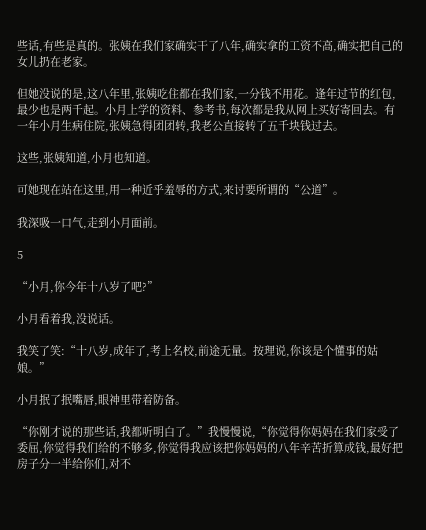些话,有些是真的。张姨在我们家确实干了八年,确实拿的工资不高,确实把自己的女儿扔在老家。

但她没说的是,这八年里,张姨吃住都在我们家,一分钱不用花。逢年过节的红包,最少也是两千起。小月上学的资料、参考书,每次都是我从网上买好寄回去。有一年小月生病住院,张姨急得团团转,我老公直接转了五千块钱过去。

这些,张姨知道,小月也知道。

可她现在站在这里,用一种近乎羞辱的方式,来讨要所谓的“公道”。

我深吸一口气,走到小月面前。

5

“小月,你今年十八岁了吧?”

小月看着我,没说话。

我笑了笑:“十八岁,成年了,考上名校,前途无量。按理说,你该是个懂事的姑娘。”

小月抿了抿嘴唇,眼神里带着防备。

“你刚才说的那些话,我都听明白了。”我慢慢说,“你觉得你妈妈在我们家受了委屈,你觉得我们给的不够多,你觉得我应该把你妈妈的八年辛苦折算成钱,最好把房子分一半给你们,对不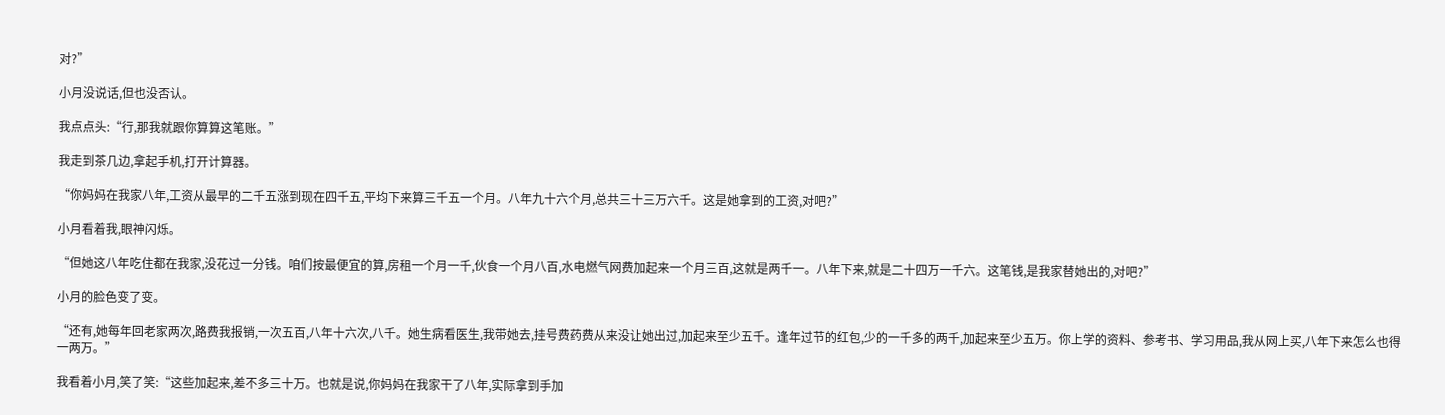对?”

小月没说话,但也没否认。

我点点头:“行,那我就跟你算算这笔账。”

我走到茶几边,拿起手机,打开计算器。

“你妈妈在我家八年,工资从最早的二千五涨到现在四千五,平均下来算三千五一个月。八年九十六个月,总共三十三万六千。这是她拿到的工资,对吧?”

小月看着我,眼神闪烁。

“但她这八年吃住都在我家,没花过一分钱。咱们按最便宜的算,房租一个月一千,伙食一个月八百,水电燃气网费加起来一个月三百,这就是两千一。八年下来,就是二十四万一千六。这笔钱,是我家替她出的,对吧?”

小月的脸色变了变。

“还有,她每年回老家两次,路费我报销,一次五百,八年十六次,八千。她生病看医生,我带她去,挂号费药费从来没让她出过,加起来至少五千。逢年过节的红包,少的一千多的两千,加起来至少五万。你上学的资料、参考书、学习用品,我从网上买,八年下来怎么也得一两万。”

我看着小月,笑了笑:“这些加起来,差不多三十万。也就是说,你妈妈在我家干了八年,实际拿到手加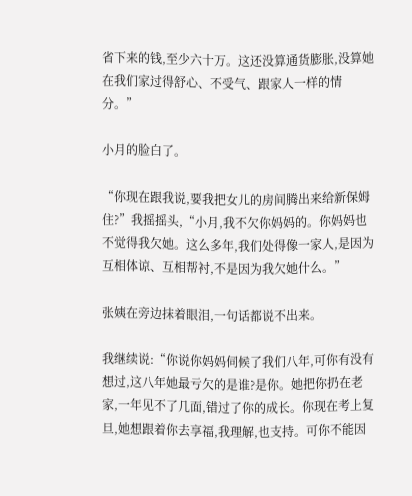省下来的钱,至少六十万。这还没算通货膨胀,没算她在我们家过得舒心、不受气、跟家人一样的情分。”

小月的脸白了。

“你现在跟我说,要我把女儿的房间腾出来给新保姆住?”我摇摇头,“小月,我不欠你妈妈的。你妈妈也不觉得我欠她。这么多年,我们处得像一家人,是因为互相体谅、互相帮衬,不是因为我欠她什么。”

张姨在旁边抹着眼泪,一句话都说不出来。

我继续说:“你说你妈妈伺候了我们八年,可你有没有想过,这八年她最亏欠的是谁?是你。她把你扔在老家,一年见不了几面,错过了你的成长。你现在考上复旦,她想跟着你去享福,我理解,也支持。可你不能因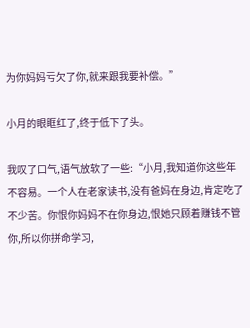为你妈妈亏欠了你,就来跟我要补偿。”

小月的眼眶红了,终于低下了头。

我叹了口气,语气放软了一些:“小月,我知道你这些年不容易。一个人在老家读书,没有爸妈在身边,肯定吃了不少苦。你恨你妈妈不在你身边,恨她只顾着赚钱不管你,所以你拼命学习,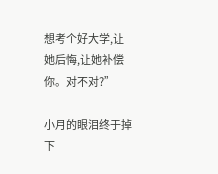想考个好大学,让她后悔,让她补偿你。对不对?”

小月的眼泪终于掉下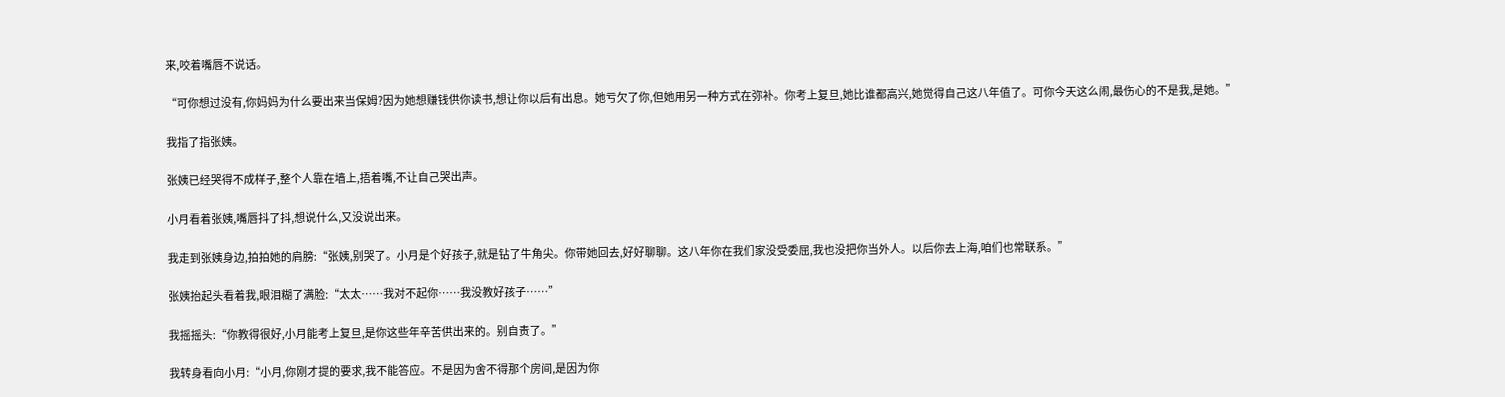来,咬着嘴唇不说话。

“可你想过没有,你妈妈为什么要出来当保姆?因为她想赚钱供你读书,想让你以后有出息。她亏欠了你,但她用另一种方式在弥补。你考上复旦,她比谁都高兴,她觉得自己这八年值了。可你今天这么闹,最伤心的不是我,是她。”

我指了指张姨。

张姨已经哭得不成样子,整个人靠在墙上,捂着嘴,不让自己哭出声。

小月看着张姨,嘴唇抖了抖,想说什么,又没说出来。

我走到张姨身边,拍拍她的肩膀:“张姨,别哭了。小月是个好孩子,就是钻了牛角尖。你带她回去,好好聊聊。这八年你在我们家没受委屈,我也没把你当外人。以后你去上海,咱们也常联系。”

张姨抬起头看着我,眼泪糊了满脸:“太太……我对不起你……我没教好孩子……”

我摇摇头:“你教得很好,小月能考上复旦,是你这些年辛苦供出来的。别自责了。”

我转身看向小月:“小月,你刚才提的要求,我不能答应。不是因为舍不得那个房间,是因为你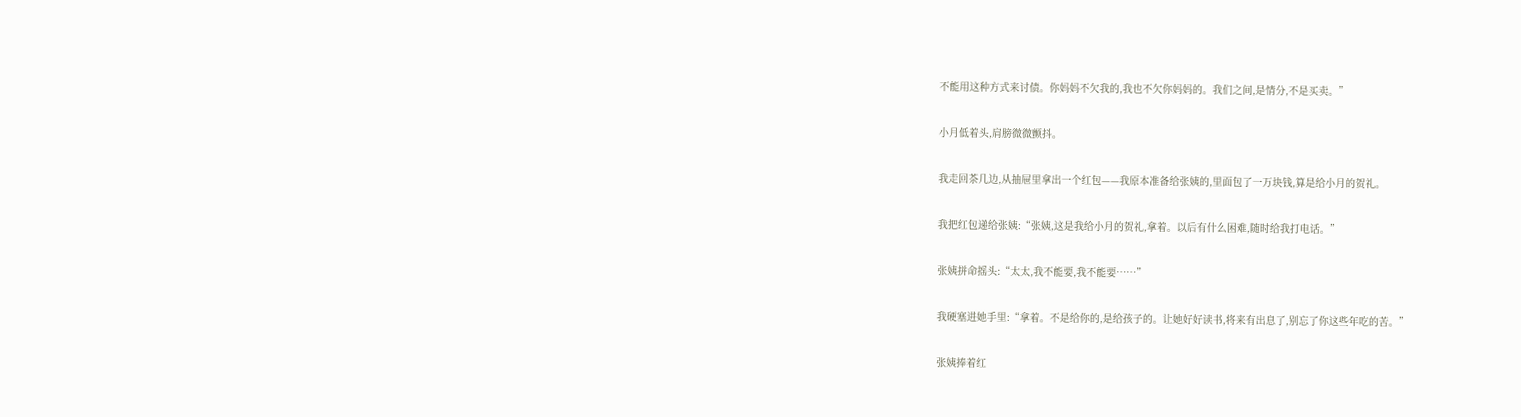不能用这种方式来讨债。你妈妈不欠我的,我也不欠你妈妈的。我们之间,是情分,不是买卖。”

小月低着头,肩膀微微颤抖。

我走回茶几边,从抽屉里拿出一个红包——我原本准备给张姨的,里面包了一万块钱,算是给小月的贺礼。

我把红包递给张姨:“张姨,这是我给小月的贺礼,拿着。以后有什么困难,随时给我打电话。”

张姨拼命摇头:“太太,我不能要,我不能要……”

我硬塞进她手里:“拿着。不是给你的,是给孩子的。让她好好读书,将来有出息了,别忘了你这些年吃的苦。”

张姨捧着红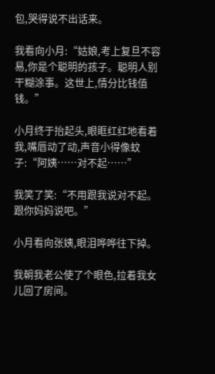包,哭得说不出话来。

我看向小月:“姑娘,考上复旦不容易,你是个聪明的孩子。聪明人别干糊涂事。这世上,情分比钱值钱。”

小月终于抬起头,眼眶红红地看着我,嘴唇动了动,声音小得像蚊子:“阿姨……对不起……”

我笑了笑:“不用跟我说对不起。跟你妈妈说吧。”

小月看向张姨,眼泪哗哗往下掉。

我朝我老公使了个眼色,拉着我女儿回了房间。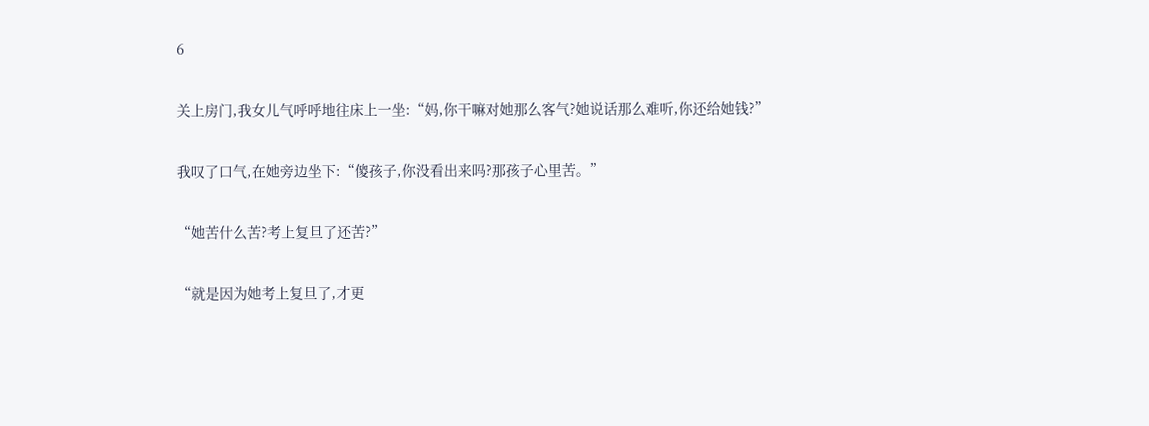6

关上房门,我女儿气呼呼地往床上一坐:“妈,你干嘛对她那么客气?她说话那么难听,你还给她钱?”

我叹了口气,在她旁边坐下:“傻孩子,你没看出来吗?那孩子心里苦。”

“她苦什么苦?考上复旦了还苦?”

“就是因为她考上复旦了,才更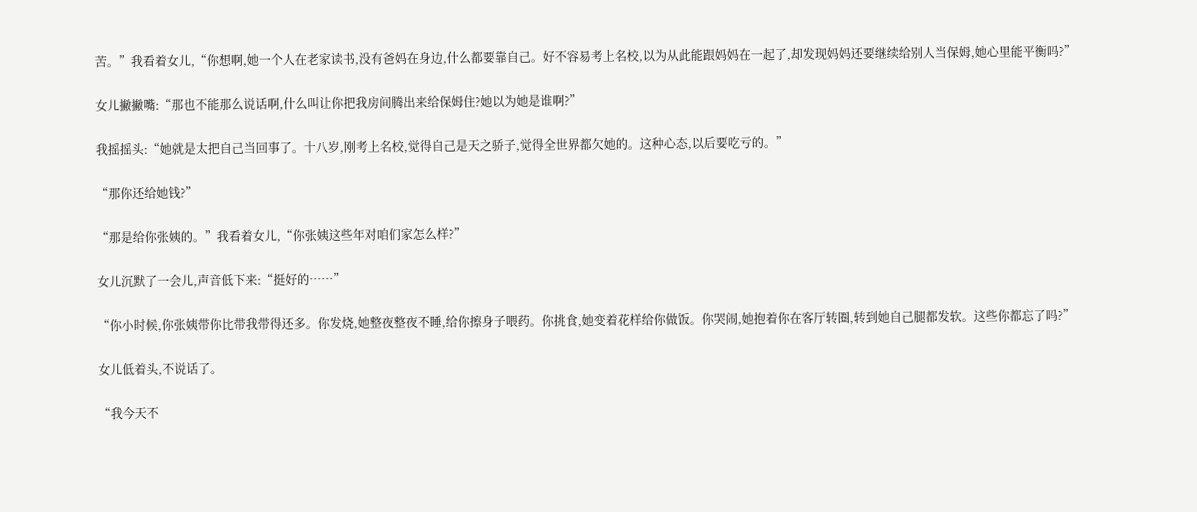苦。”我看着女儿,“你想啊,她一个人在老家读书,没有爸妈在身边,什么都要靠自己。好不容易考上名校,以为从此能跟妈妈在一起了,却发现妈妈还要继续给别人当保姆,她心里能平衡吗?”

女儿撇撇嘴:“那也不能那么说话啊,什么叫让你把我房间腾出来给保姆住?她以为她是谁啊?”

我摇摇头:“她就是太把自己当回事了。十八岁,刚考上名校,觉得自己是天之骄子,觉得全世界都欠她的。这种心态,以后要吃亏的。”

“那你还给她钱?”

“那是给你张姨的。”我看着女儿,“你张姨这些年对咱们家怎么样?”

女儿沉默了一会儿,声音低下来:“挺好的……”

“你小时候,你张姨带你比带我带得还多。你发烧,她整夜整夜不睡,给你擦身子喂药。你挑食,她变着花样给你做饭。你哭闹,她抱着你在客厅转圈,转到她自己腿都发软。这些你都忘了吗?”

女儿低着头,不说话了。

“我今天不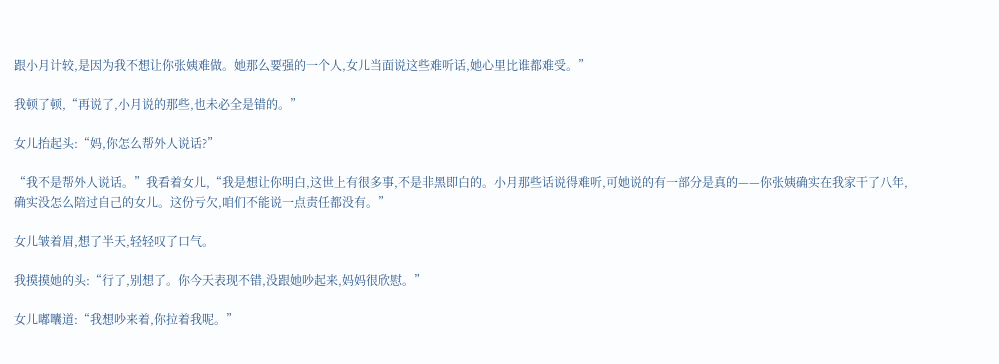跟小月计较,是因为我不想让你张姨难做。她那么要强的一个人,女儿当面说这些难听话,她心里比谁都难受。”

我顿了顿,“再说了,小月说的那些,也未必全是错的。”

女儿抬起头:“妈,你怎么帮外人说话?”

“我不是帮外人说话。”我看着女儿,“我是想让你明白,这世上有很多事,不是非黑即白的。小月那些话说得难听,可她说的有一部分是真的——你张姨确实在我家干了八年,确实没怎么陪过自己的女儿。这份亏欠,咱们不能说一点责任都没有。”

女儿皱着眉,想了半天,轻轻叹了口气。

我摸摸她的头:“行了,别想了。你今天表现不错,没跟她吵起来,妈妈很欣慰。”

女儿嘟囔道:“我想吵来着,你拉着我呢。”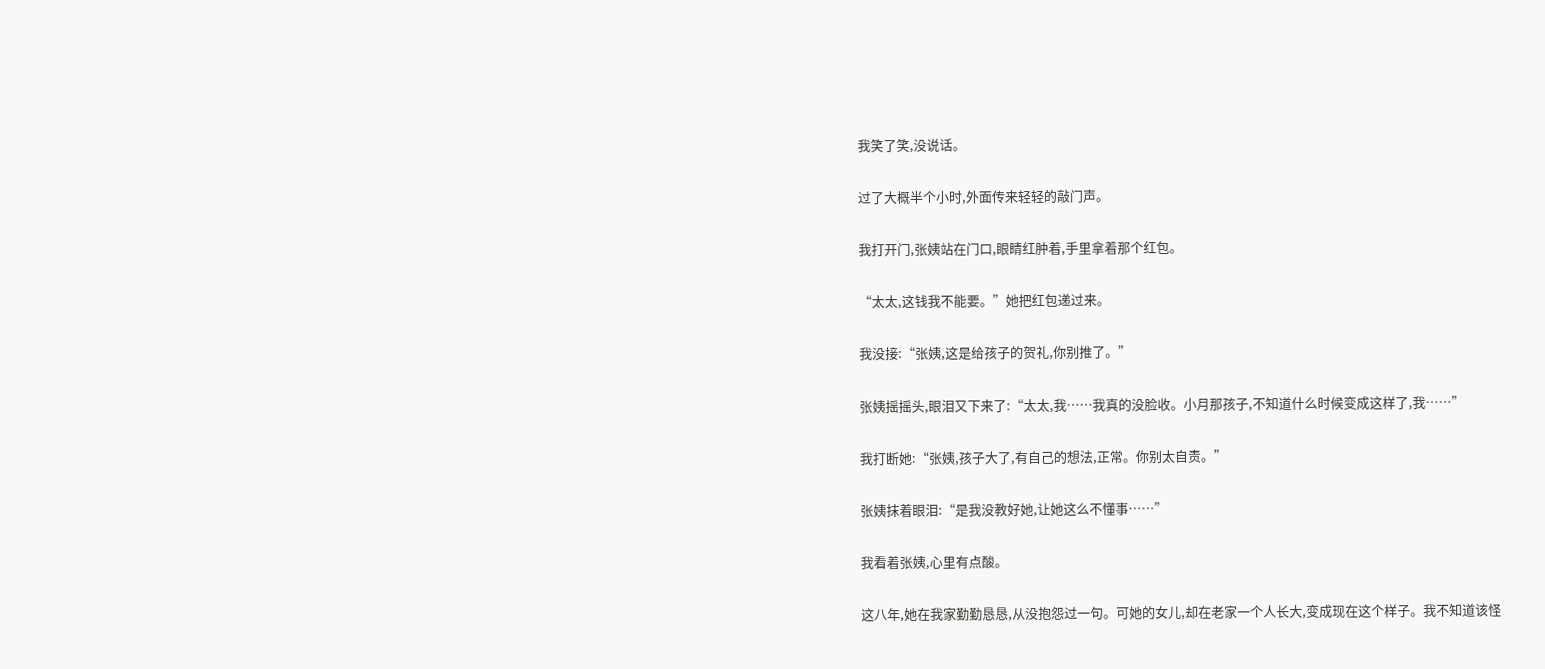我笑了笑,没说话。

过了大概半个小时,外面传来轻轻的敲门声。

我打开门,张姨站在门口,眼睛红肿着,手里拿着那个红包。

“太太,这钱我不能要。”她把红包递过来。

我没接:“张姨,这是给孩子的贺礼,你别推了。”

张姨摇摇头,眼泪又下来了:“太太,我……我真的没脸收。小月那孩子,不知道什么时候变成这样了,我……”

我打断她:“张姨,孩子大了,有自己的想法,正常。你别太自责。”

张姨抹着眼泪:“是我没教好她,让她这么不懂事……”

我看着张姨,心里有点酸。

这八年,她在我家勤勤恳恳,从没抱怨过一句。可她的女儿,却在老家一个人长大,变成现在这个样子。我不知道该怪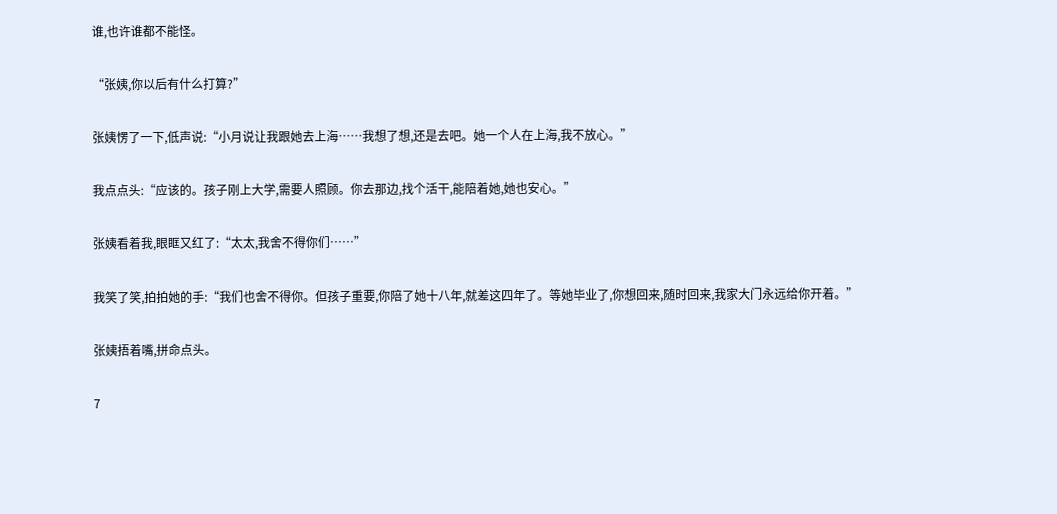谁,也许谁都不能怪。

“张姨,你以后有什么打算?”

张姨愣了一下,低声说:“小月说让我跟她去上海……我想了想,还是去吧。她一个人在上海,我不放心。”

我点点头:“应该的。孩子刚上大学,需要人照顾。你去那边,找个活干,能陪着她,她也安心。”

张姨看着我,眼眶又红了:“太太,我舍不得你们……”

我笑了笑,拍拍她的手:“我们也舍不得你。但孩子重要,你陪了她十八年,就差这四年了。等她毕业了,你想回来,随时回来,我家大门永远给你开着。”

张姨捂着嘴,拼命点头。

7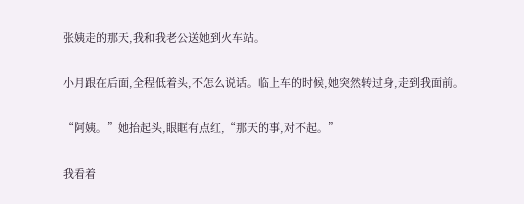张姨走的那天,我和我老公送她到火车站。

小月跟在后面,全程低着头,不怎么说话。临上车的时候,她突然转过身,走到我面前。

“阿姨。”她抬起头,眼眶有点红,“那天的事,对不起。”

我看着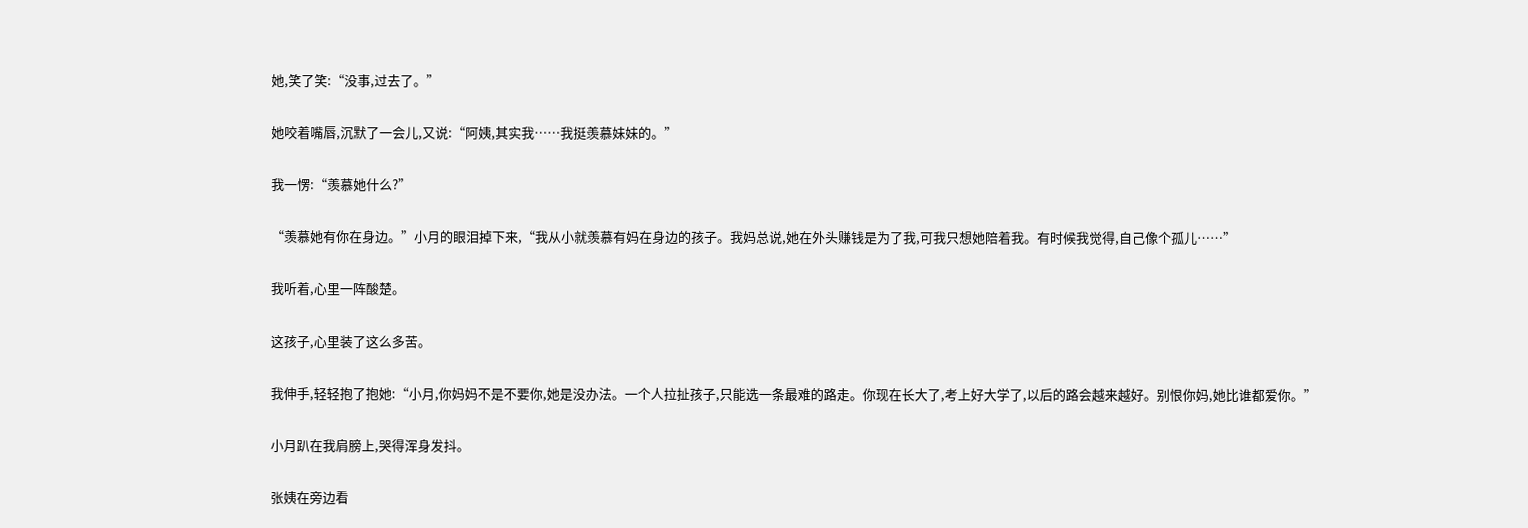她,笑了笑:“没事,过去了。”

她咬着嘴唇,沉默了一会儿,又说:“阿姨,其实我……我挺羡慕妹妹的。”

我一愣:“羡慕她什么?”

“羡慕她有你在身边。”小月的眼泪掉下来,“我从小就羡慕有妈在身边的孩子。我妈总说,她在外头赚钱是为了我,可我只想她陪着我。有时候我觉得,自己像个孤儿……”

我听着,心里一阵酸楚。

这孩子,心里装了这么多苦。

我伸手,轻轻抱了抱她:“小月,你妈妈不是不要你,她是没办法。一个人拉扯孩子,只能选一条最难的路走。你现在长大了,考上好大学了,以后的路会越来越好。别恨你妈,她比谁都爱你。”

小月趴在我肩膀上,哭得浑身发抖。

张姨在旁边看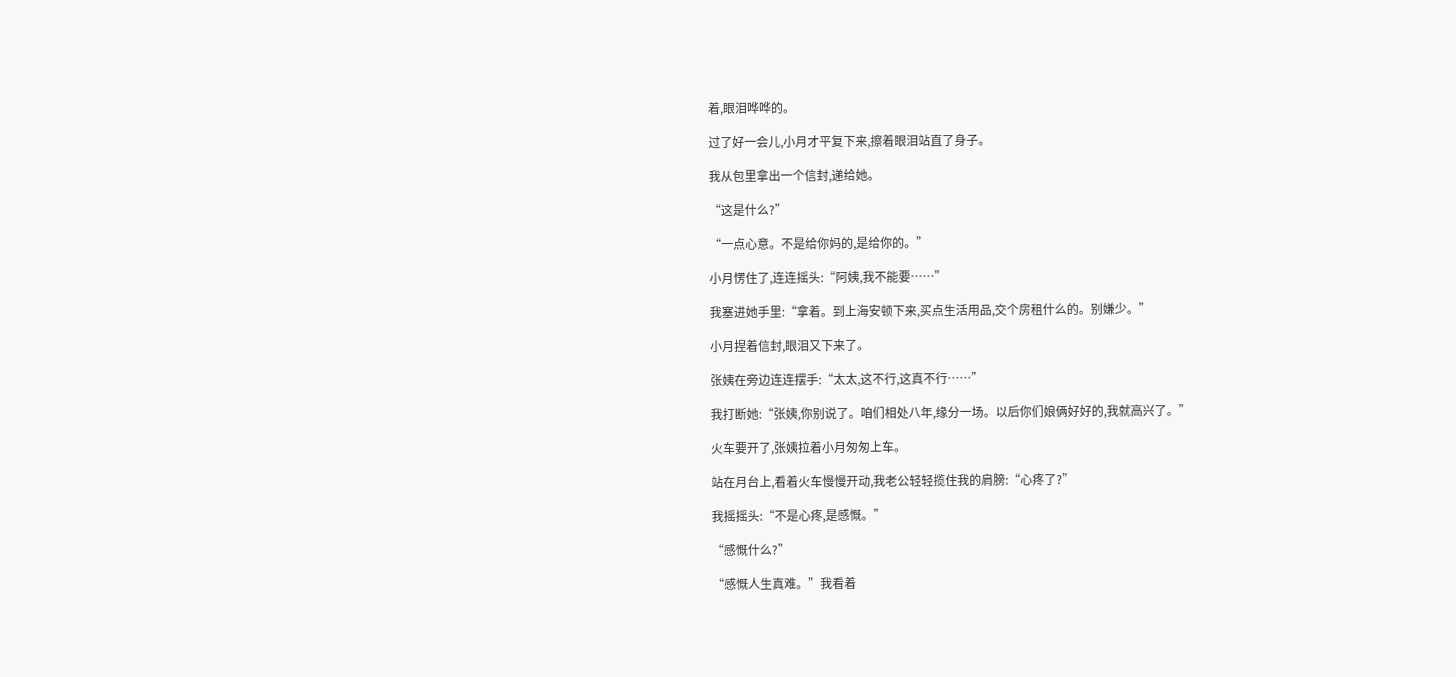着,眼泪哗哗的。

过了好一会儿,小月才平复下来,擦着眼泪站直了身子。

我从包里拿出一个信封,递给她。

“这是什么?”

“一点心意。不是给你妈的,是给你的。”

小月愣住了,连连摇头:“阿姨,我不能要……”

我塞进她手里:“拿着。到上海安顿下来,买点生活用品,交个房租什么的。别嫌少。”

小月捏着信封,眼泪又下来了。

张姨在旁边连连摆手:“太太,这不行,这真不行……”

我打断她:“张姨,你别说了。咱们相处八年,缘分一场。以后你们娘俩好好的,我就高兴了。”

火车要开了,张姨拉着小月匆匆上车。

站在月台上,看着火车慢慢开动,我老公轻轻揽住我的肩膀:“心疼了?”

我摇摇头:“不是心疼,是感慨。”

“感慨什么?”

“感慨人生真难。”我看着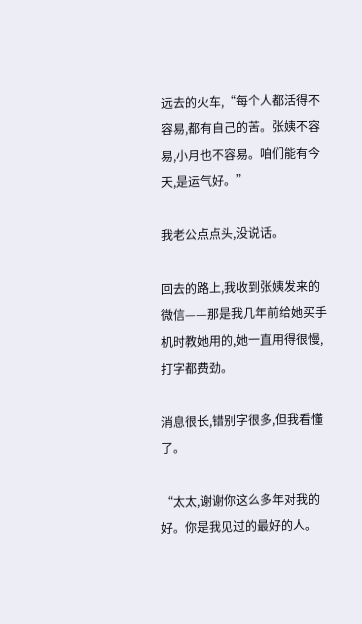远去的火车,“每个人都活得不容易,都有自己的苦。张姨不容易,小月也不容易。咱们能有今天,是运气好。”

我老公点点头,没说话。

回去的路上,我收到张姨发来的微信——那是我几年前给她买手机时教她用的,她一直用得很慢,打字都费劲。

消息很长,错别字很多,但我看懂了。

“太太,谢谢你这么多年对我的好。你是我见过的最好的人。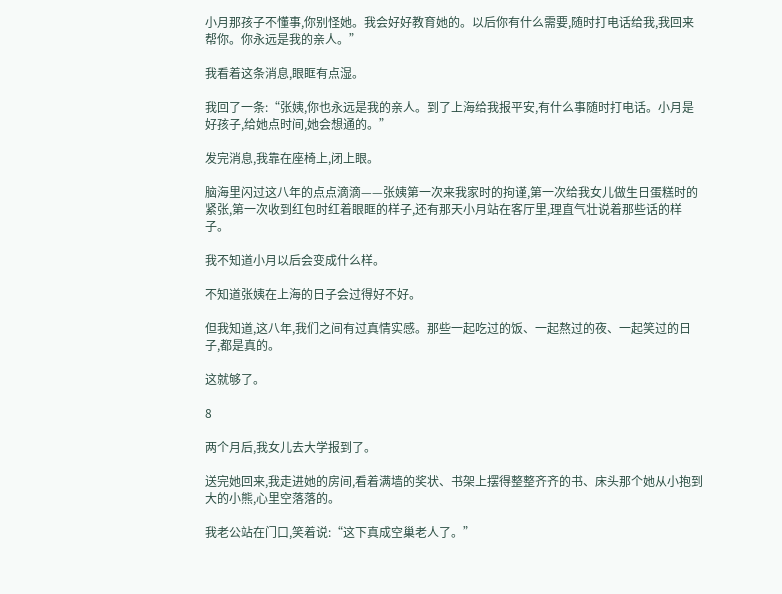小月那孩子不懂事,你别怪她。我会好好教育她的。以后你有什么需要,随时打电话给我,我回来帮你。你永远是我的亲人。”

我看着这条消息,眼眶有点湿。

我回了一条:“张姨,你也永远是我的亲人。到了上海给我报平安,有什么事随时打电话。小月是好孩子,给她点时间,她会想通的。”

发完消息,我靠在座椅上,闭上眼。

脑海里闪过这八年的点点滴滴——张姨第一次来我家时的拘谨,第一次给我女儿做生日蛋糕时的紧张,第一次收到红包时红着眼眶的样子,还有那天小月站在客厅里,理直气壮说着那些话的样子。

我不知道小月以后会变成什么样。

不知道张姨在上海的日子会过得好不好。

但我知道,这八年,我们之间有过真情实感。那些一起吃过的饭、一起熬过的夜、一起笑过的日子,都是真的。

这就够了。

8

两个月后,我女儿去大学报到了。

送完她回来,我走进她的房间,看着满墙的奖状、书架上摆得整整齐齐的书、床头那个她从小抱到大的小熊,心里空落落的。

我老公站在门口,笑着说:“这下真成空巢老人了。”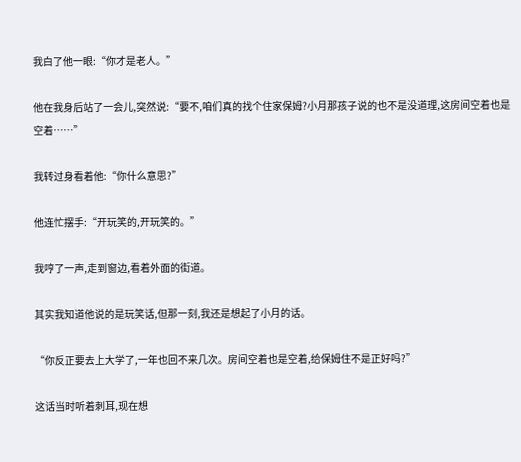我白了他一眼:“你才是老人。”

他在我身后站了一会儿,突然说:“要不,咱们真的找个住家保姆?小月那孩子说的也不是没道理,这房间空着也是空着……”

我转过身看着他:“你什么意思?”

他连忙摆手:“开玩笑的,开玩笑的。”

我哼了一声,走到窗边,看着外面的街道。

其实我知道他说的是玩笑话,但那一刻,我还是想起了小月的话。

“你反正要去上大学了,一年也回不来几次。房间空着也是空着,给保姆住不是正好吗?”

这话当时听着刺耳,现在想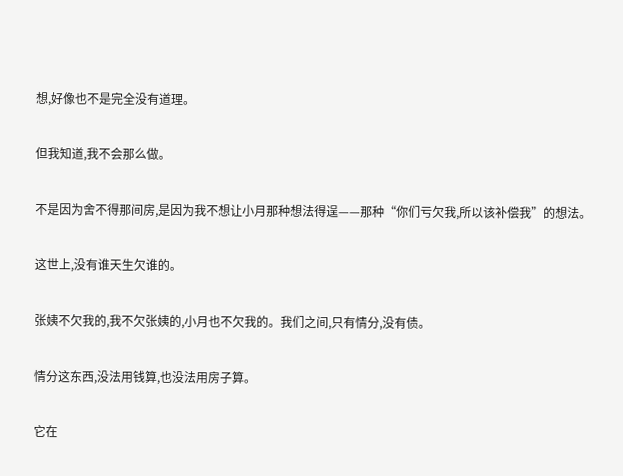想,好像也不是完全没有道理。

但我知道,我不会那么做。

不是因为舍不得那间房,是因为我不想让小月那种想法得逞——那种“你们亏欠我,所以该补偿我”的想法。

这世上,没有谁天生欠谁的。

张姨不欠我的,我不欠张姨的,小月也不欠我的。我们之间,只有情分,没有债。

情分这东西,没法用钱算,也没法用房子算。

它在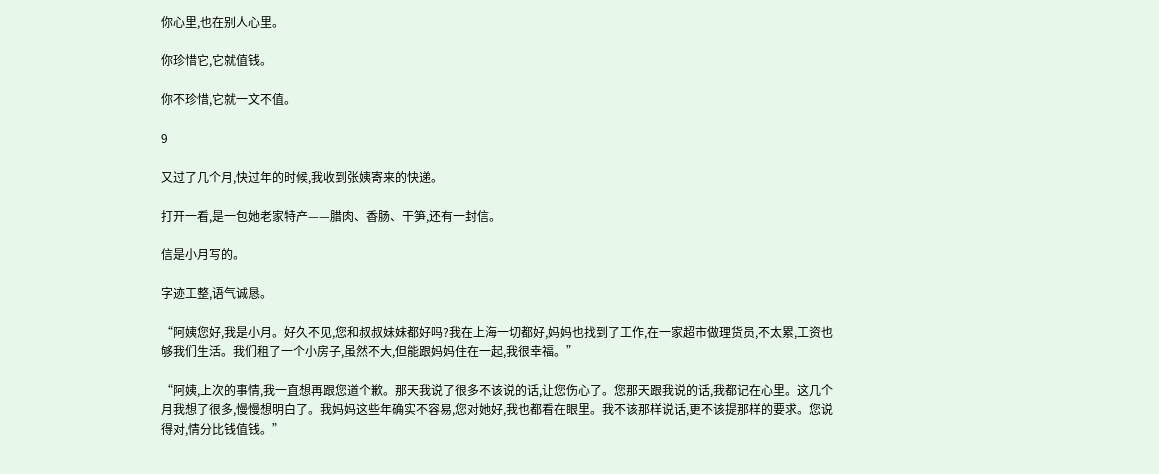你心里,也在别人心里。

你珍惜它,它就值钱。

你不珍惜,它就一文不值。

9

又过了几个月,快过年的时候,我收到张姨寄来的快递。

打开一看,是一包她老家特产——腊肉、香肠、干笋,还有一封信。

信是小月写的。

字迹工整,语气诚恳。

“阿姨您好,我是小月。好久不见,您和叔叔妹妹都好吗?我在上海一切都好,妈妈也找到了工作,在一家超市做理货员,不太累,工资也够我们生活。我们租了一个小房子,虽然不大,但能跟妈妈住在一起,我很幸福。”

“阿姨,上次的事情,我一直想再跟您道个歉。那天我说了很多不该说的话,让您伤心了。您那天跟我说的话,我都记在心里。这几个月我想了很多,慢慢想明白了。我妈妈这些年确实不容易,您对她好,我也都看在眼里。我不该那样说话,更不该提那样的要求。您说得对,情分比钱值钱。”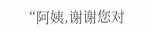“阿姨,谢谢您对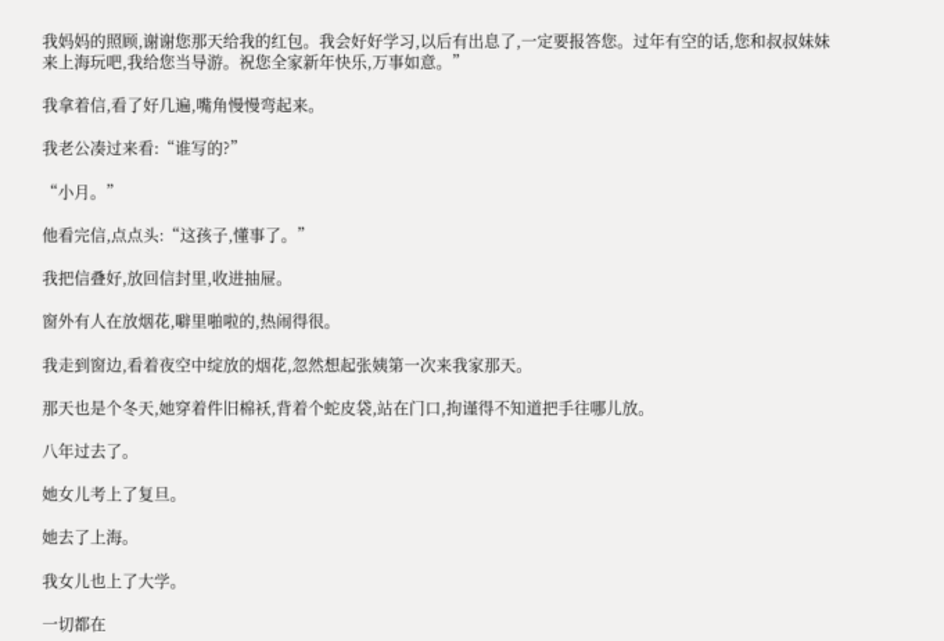我妈妈的照顾,谢谢您那天给我的红包。我会好好学习,以后有出息了,一定要报答您。过年有空的话,您和叔叔妹妹来上海玩吧,我给您当导游。祝您全家新年快乐,万事如意。”

我拿着信,看了好几遍,嘴角慢慢弯起来。

我老公凑过来看:“谁写的?”

“小月。”

他看完信,点点头:“这孩子,懂事了。”

我把信叠好,放回信封里,收进抽屉。

窗外有人在放烟花,噼里啪啦的,热闹得很。

我走到窗边,看着夜空中绽放的烟花,忽然想起张姨第一次来我家那天。

那天也是个冬天,她穿着件旧棉袄,背着个蛇皮袋,站在门口,拘谨得不知道把手往哪儿放。

八年过去了。

她女儿考上了复旦。

她去了上海。

我女儿也上了大学。

一切都在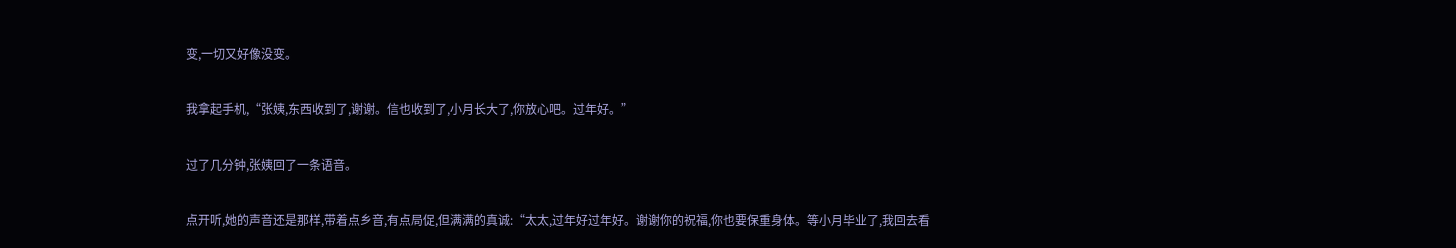变,一切又好像没变。

我拿起手机,“张姨,东西收到了,谢谢。信也收到了,小月长大了,你放心吧。过年好。”

过了几分钟,张姨回了一条语音。

点开听,她的声音还是那样,带着点乡音,有点局促,但满满的真诚:“太太,过年好过年好。谢谢你的祝福,你也要保重身体。等小月毕业了,我回去看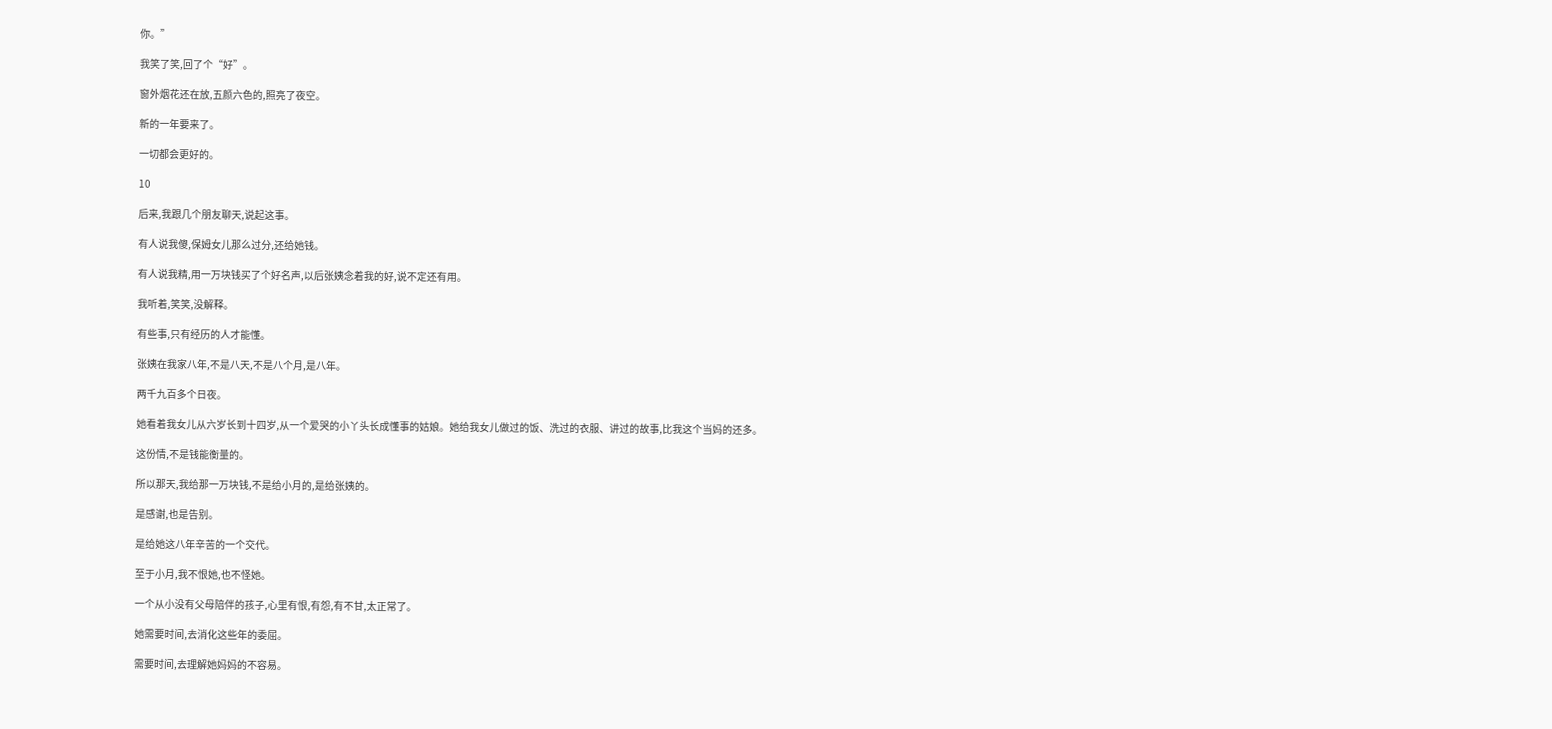你。”

我笑了笑,回了个“好”。

窗外烟花还在放,五颜六色的,照亮了夜空。

新的一年要来了。

一切都会更好的。

10

后来,我跟几个朋友聊天,说起这事。

有人说我傻,保姆女儿那么过分,还给她钱。

有人说我精,用一万块钱买了个好名声,以后张姨念着我的好,说不定还有用。

我听着,笑笑,没解释。

有些事,只有经历的人才能懂。

张姨在我家八年,不是八天,不是八个月,是八年。

两千九百多个日夜。

她看着我女儿从六岁长到十四岁,从一个爱哭的小丫头长成懂事的姑娘。她给我女儿做过的饭、洗过的衣服、讲过的故事,比我这个当妈的还多。

这份情,不是钱能衡量的。

所以那天,我给那一万块钱,不是给小月的,是给张姨的。

是感谢,也是告别。

是给她这八年辛苦的一个交代。

至于小月,我不恨她,也不怪她。

一个从小没有父母陪伴的孩子,心里有恨,有怨,有不甘,太正常了。

她需要时间,去消化这些年的委屈。

需要时间,去理解她妈妈的不容易。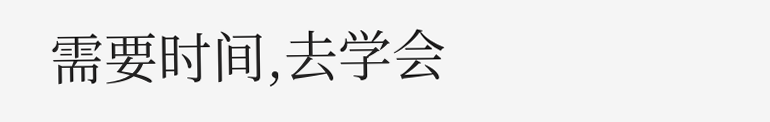需要时间,去学会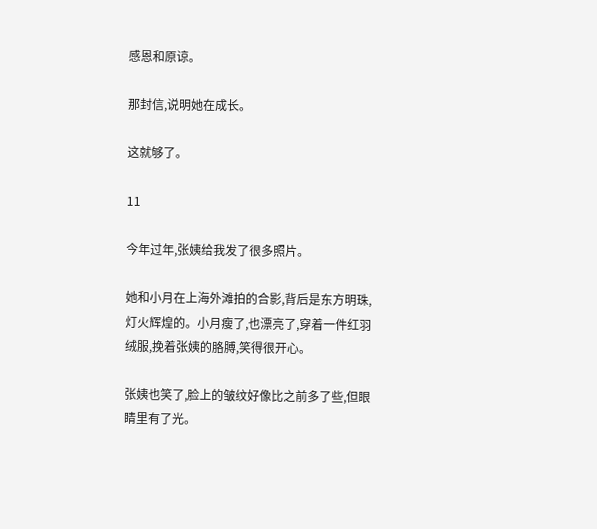感恩和原谅。

那封信,说明她在成长。

这就够了。

11

今年过年,张姨给我发了很多照片。

她和小月在上海外滩拍的合影,背后是东方明珠,灯火辉煌的。小月瘦了,也漂亮了,穿着一件红羽绒服,挽着张姨的胳膊,笑得很开心。

张姨也笑了,脸上的皱纹好像比之前多了些,但眼睛里有了光。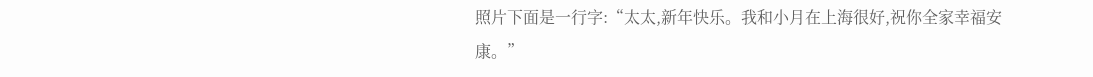照片下面是一行字:“太太,新年快乐。我和小月在上海很好,祝你全家幸福安康。”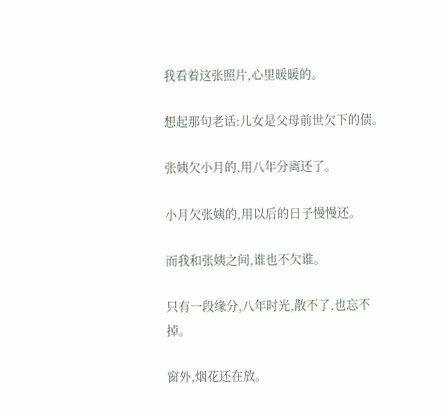我看着这张照片,心里暖暖的。

想起那句老话:儿女是父母前世欠下的债。

张姨欠小月的,用八年分离还了。

小月欠张姨的,用以后的日子慢慢还。

而我和张姨之间,谁也不欠谁。

只有一段缘分,八年时光,散不了,也忘不掉。

窗外,烟花还在放。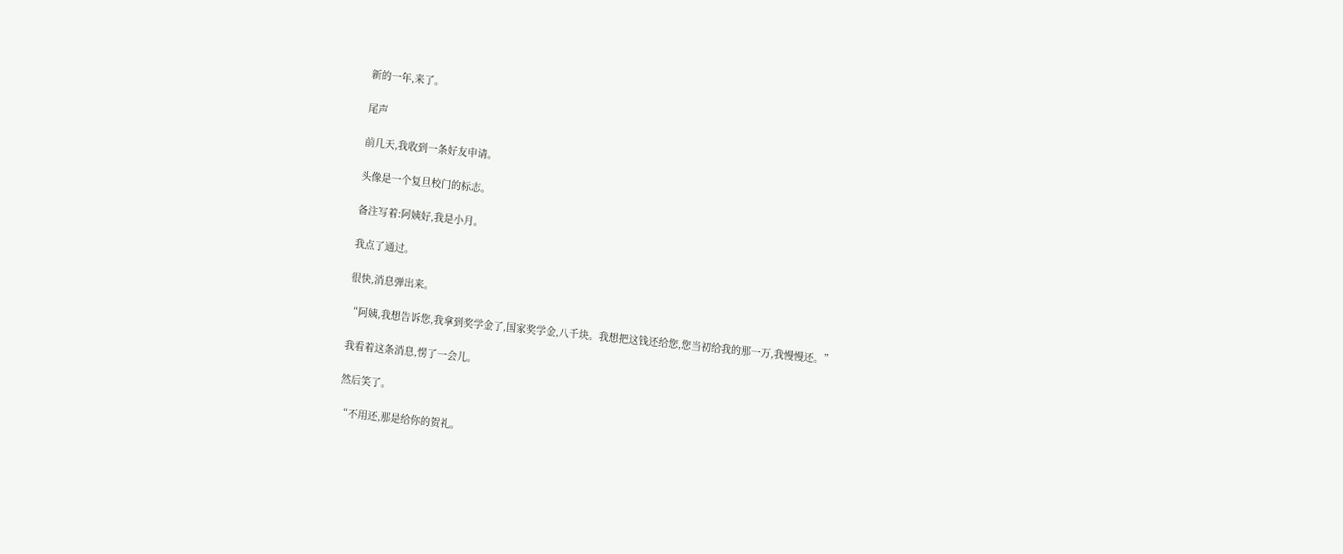新的一年,来了。

尾声

前几天,我收到一条好友申请。

头像是一个复旦校门的标志。

备注写着:阿姨好,我是小月。

我点了通过。

很快,消息弹出来。

“阿姨,我想告诉您,我拿到奖学金了,国家奖学金,八千块。我想把这钱还给您,您当初给我的那一万,我慢慢还。”

我看着这条消息,愣了一会儿。

然后笑了。

“不用还,那是给你的贺礼。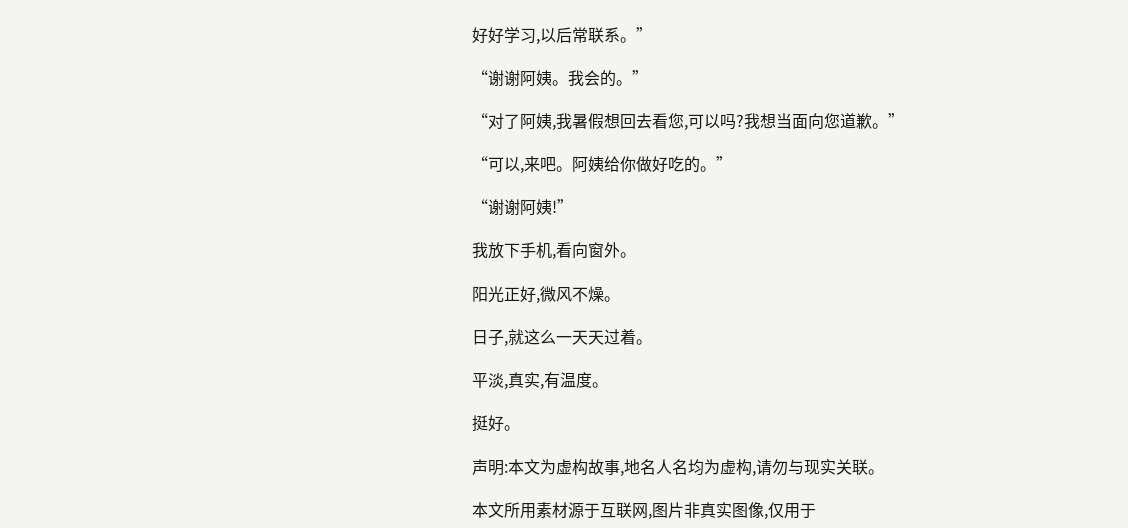好好学习,以后常联系。”

“谢谢阿姨。我会的。”

“对了阿姨,我暑假想回去看您,可以吗?我想当面向您道歉。”

“可以,来吧。阿姨给你做好吃的。”

“谢谢阿姨!”

我放下手机,看向窗外。

阳光正好,微风不燥。

日子,就这么一天天过着。

平淡,真实,有温度。

挺好。

声明:本文为虚构故事,地名人名均为虚构,请勿与现实关联。

本文所用素材源于互联网,图片非真实图像,仅用于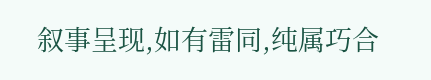叙事呈现,如有雷同,纯属巧合